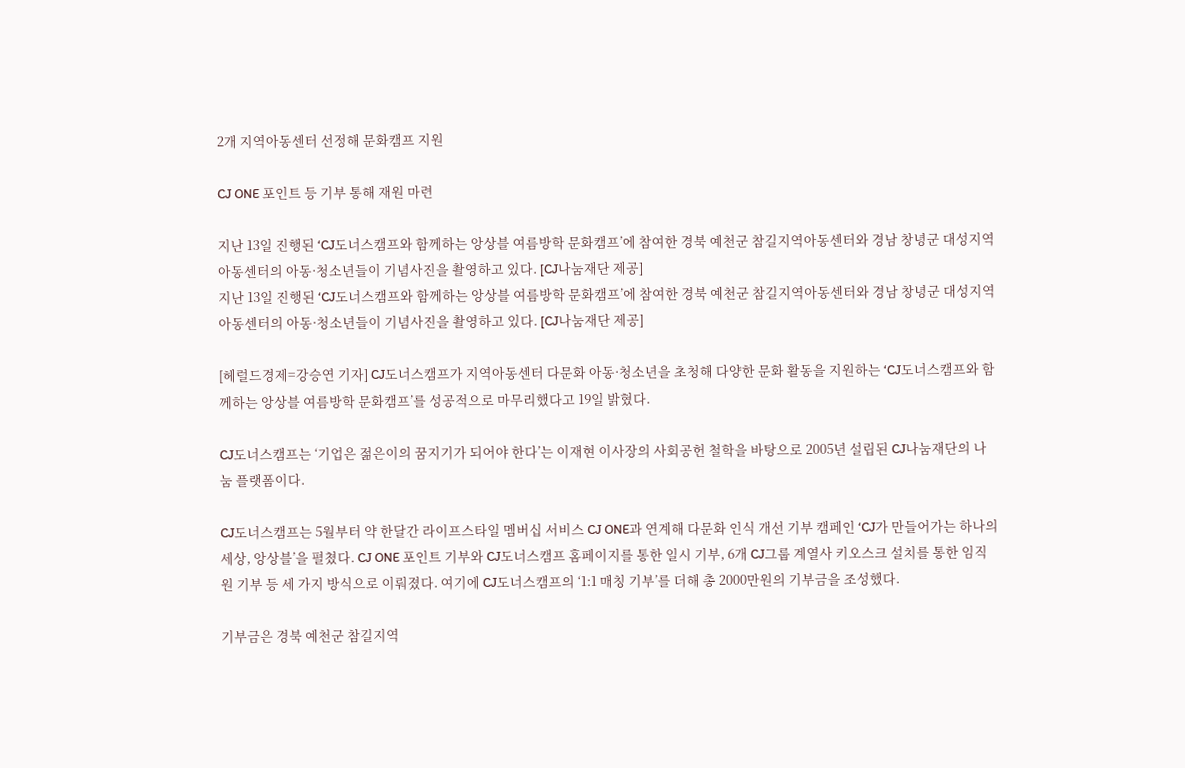2개 지역아동센터 선정해 문화캠프 지원

CJ ONE 포인트 등 기부 통해 재원 마련

지난 13일 진행된 ‘CJ도너스캠프와 함께하는 앙상블 여름방학 문화캠프’에 참여한 경북 예천군 참길지역아동센터와 경남 창녕군 대성지역아동센터의 아동·청소년들이 기념사진을 촬영하고 있다. [CJ나눔재단 제공]
지난 13일 진행된 ‘CJ도너스캠프와 함께하는 앙상블 여름방학 문화캠프’에 참여한 경북 예천군 참길지역아동센터와 경남 창녕군 대성지역아동센터의 아동·청소년들이 기념사진을 촬영하고 있다. [CJ나눔재단 제공]

[헤럴드경제=강승연 기자] CJ도너스캠프가 지역아동센터 다문화 아동·청소년을 초청해 다양한 문화 활동을 지원하는 ‘CJ도너스캠프와 함께하는 앙상블 여름방학 문화캠프’를 성공적으로 마무리했다고 19일 밝혔다.

CJ도너스캠프는 ‘기업은 젊은이의 꿈지기가 되어야 한다’는 이재현 이사장의 사회공헌 철학을 바탕으로 2005년 설립된 CJ나눔재단의 나눔 플랫폼이다.

CJ도너스캠프는 5월부터 약 한달간 라이프스타일 멤버십 서비스 CJ ONE과 연계해 다문화 인식 개선 기부 캠페인 ‘CJ가 만들어가는 하나의 세상, 앙상블’을 펼쳤다. CJ ONE 포인트 기부와 CJ도너스캠프 홈페이지를 통한 일시 기부, 6개 CJ그룹 계열사 키오스크 설치를 통한 임직원 기부 등 세 가지 방식으로 이뤄졌다. 여기에 CJ도너스캠프의 ‘1:1 매칭 기부’를 더해 총 2000만원의 기부금을 조성했다.

기부금은 경북 예천군 참길지역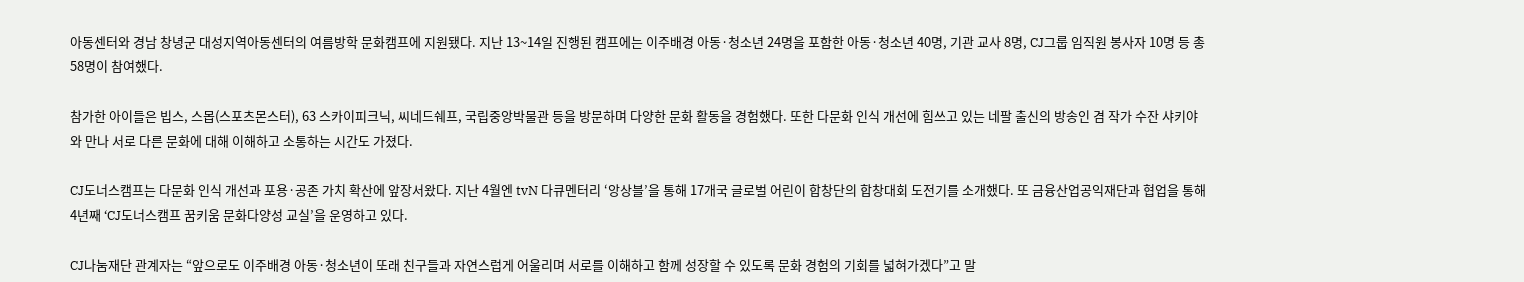아동센터와 경남 창녕군 대성지역아동센터의 여름방학 문화캠프에 지원됐다. 지난 13~14일 진행된 캠프에는 이주배경 아동·청소년 24명을 포함한 아동·청소년 40명, 기관 교사 8명, CJ그룹 임직원 봉사자 10명 등 총 58명이 참여했다.

참가한 아이들은 빕스, 스몹(스포츠몬스터), 63 스카이피크닉, 씨네드쉐프, 국립중앙박물관 등을 방문하며 다양한 문화 활동을 경험했다. 또한 다문화 인식 개선에 힘쓰고 있는 네팔 출신의 방송인 겸 작가 수잔 샤키야와 만나 서로 다른 문화에 대해 이해하고 소통하는 시간도 가졌다.

CJ도너스캠프는 다문화 인식 개선과 포용·공존 가치 확산에 앞장서왔다. 지난 4월엔 tvN 다큐멘터리 ‘앙상블’을 통해 17개국 글로벌 어린이 합창단의 합창대회 도전기를 소개했다. 또 금융산업공익재단과 협업을 통해 4년째 ‘CJ도너스캠프 꿈키움 문화다양성 교실’을 운영하고 있다.

CJ나눔재단 관계자는 “앞으로도 이주배경 아동·청소년이 또래 친구들과 자연스럽게 어울리며 서로를 이해하고 함께 성장할 수 있도록 문화 경험의 기회를 넓혀가겠다”고 말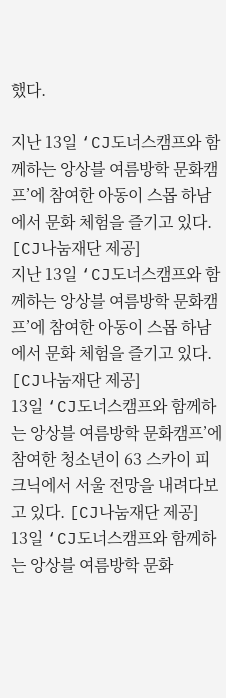했다.

지난 13일 ‘CJ도너스캠프와 함께하는 앙상블 여름방학 문화캠프’에 참여한 아동이 스몹 하남에서 문화 체험을 즐기고 있다. [CJ나눔재단 제공]
지난 13일 ‘CJ도너스캠프와 함께하는 앙상블 여름방학 문화캠프’에 참여한 아동이 스몹 하남에서 문화 체험을 즐기고 있다. [CJ나눔재단 제공]
13일 ‘CJ도너스캠프와 함께하는 앙상블 여름방학 문화캠프’에 참여한 청소년이 63 스카이 피크닉에서 서울 전망을 내려다보고 있다. [CJ나눔재단 제공]
13일 ‘CJ도너스캠프와 함께하는 앙상블 여름방학 문화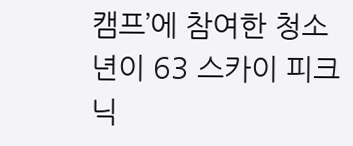캠프’에 참여한 청소년이 63 스카이 피크닉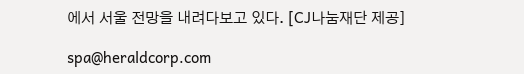에서 서울 전망을 내려다보고 있다. [CJ나눔재단 제공]

spa@heraldcorp.com